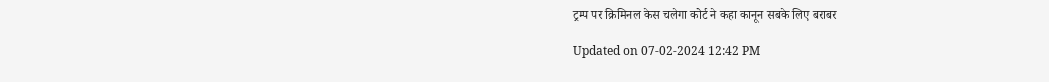ट्रम्प पर क्रिमिनल केस चलेगा कोर्ट ने कहा कानून सबके लिए बराबर

Updated on 07-02-2024 12:42 PM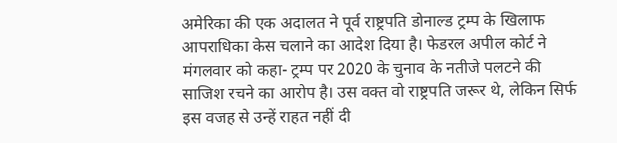अमेरिका की एक अदालत ने पूर्व राष्ट्रपति डोनाल्ड ट्रम्प के खिलाफ आपराधिका केस चलाने का आदेश दिया है। फेडरल अपील कोर्ट ने मंगलवार को कहा- ट्रम्प पर 2020 के चुनाव के नतीजे पलटने की साजिश रचने का आरोप है। उस वक्त वो राष्ट्रपति जरूर थे, लेकिन सिर्फ इस वजह से उन्हें राहत नहीं दी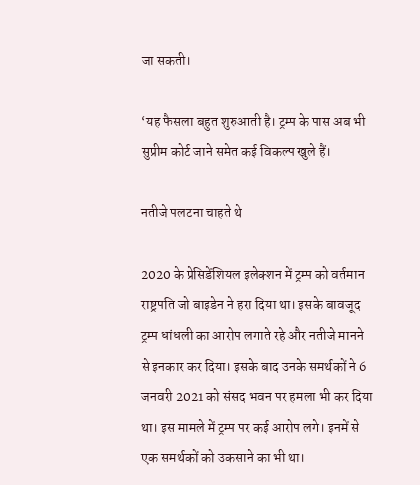जा सकती।

‘यह फैसला बहुत शुरुआती है। ट्रम्प के पास अब भी सुप्रीम कोर्ट जाने समेत कई विकल्प खुले हैं।

नतीजे पलटना चाहते थे

2020 के प्रेसिडेंशियल इलेक्शन में ट्रम्प को वर्तमान राष्ट्रपति जो बाइडेन ने हरा दिया था। इसके बावजूद ट्रम्प धांधली का आरोप लगाते रहे और नतीजे मानने से इनकार कर दिया। इसके बाद उनके समर्थकों ने 6 जनवरी 2021 को संसद भवन पर हमला भी कर दिया था। इस मामले में ट्रम्प पर कई आरोप लगे। इनमें से एक समर्थकों को उकसाने का भी था।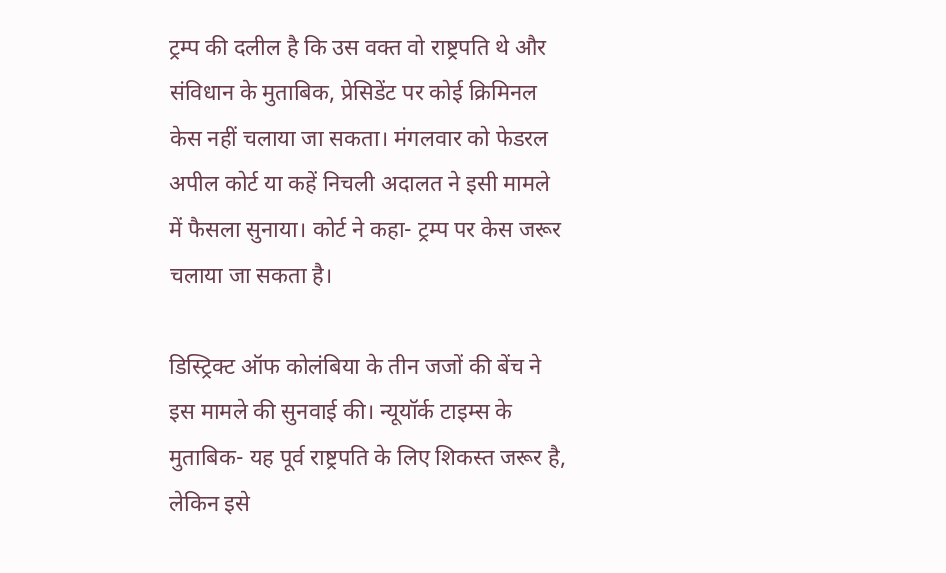ट्रम्प की दलील है कि उस वक्त वो राष्ट्रपति थे और संविधान के मुताबिक, प्रेसिडेंट पर कोई क्रिमिनल केस नहीं चलाया जा सकता। मंगलवार को फेडरल अपील कोर्ट या कहें निचली अदालत ने इसी मामले में फैसला सुनाया। कोर्ट ने कहा- ट्रम्प पर केस जरूर चलाया जा सकता है।

डिस्ट्रिक्ट ऑफ कोलंबिया के तीन जजों की बेंच ने इस मामले की सुनवाई की। न्यूयॉर्क टाइम्स के मुताबिक- यह पूर्व राष्ट्रपति के लिए शिकस्त जरूर है, लेकिन इसे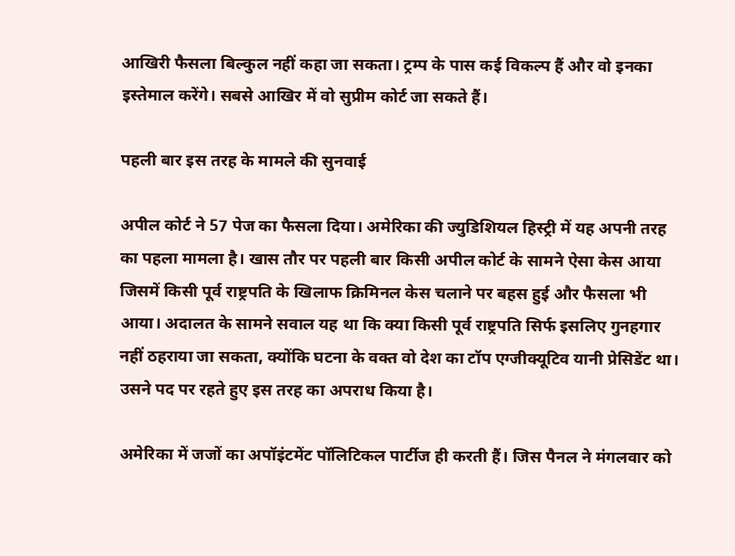आखिरी फैसला बिल्कुल नहीं कहा जा सकता। ट्रम्प के पास कई विकल्प हैं और वो इनका इस्तेमाल करेंगे। सबसे आखिर में वो सुप्रीम कोर्ट जा सकते हैं।

पहली बार इस तरह के मामले की सुनवाई

अपील कोर्ट ने 57 पेज का फैसला दिया। अमेरिका की ज्युडिशियल हिस्ट्री में यह अपनी तरह का पहला मामला है। खास तौर पर पहली बार किसी अपील कोर्ट के सामने ऐसा केस आया जिसमें किसी पूर्व राष्ट्रपति के खिलाफ क्रिमिनल केस चलाने पर बहस हुई और फैसला भी आया। अदालत के सामने सवाल यह था कि क्या किसी पूर्व राष्ट्रपति सिर्फ इसलिए गुनहगार नहीं ठहराया जा सकता, क्योंकि घटना के वक्त वो देश का टॉप एग्जीक्यूटिव यानी प्रेसिडेंट था। उसने पद पर रहते हुए इस तरह का अपराध किया है।

अमेरिका में जजों का अपॉइंटमेंट पॉलिटिकल पार्टीज ही करती हैं। जिस पैनल ने मंगलवार को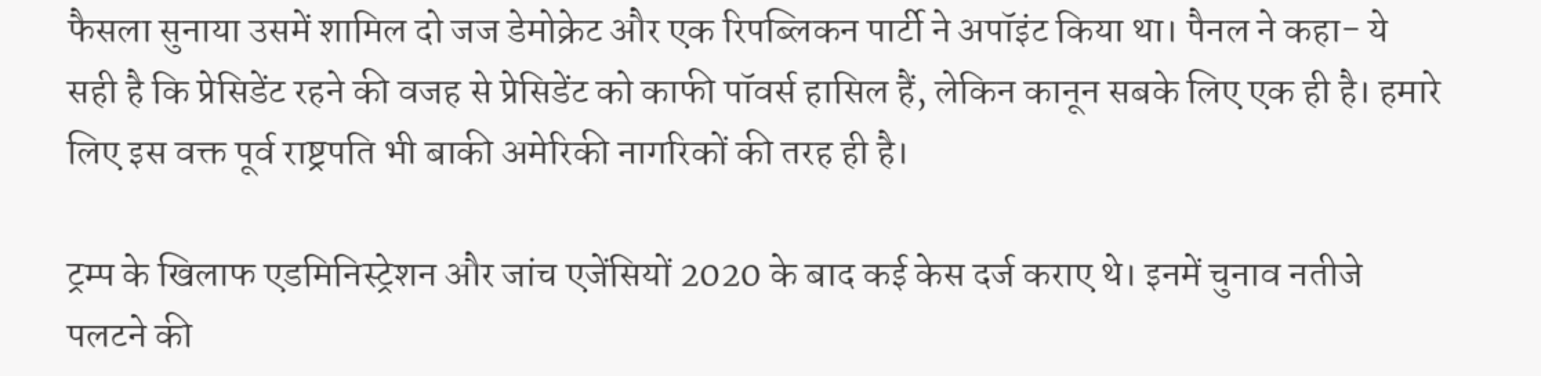फैसला सुनाया उसमें शामिल दो जज डेमोक्रेट और एक रिपब्लिकन पार्टी ने अपॉइंट किया था। पैनल ने कहा- ये सही है कि प्रेसिडेंट रहने की वजह से प्रेसिडेंट को काफी पॉवर्स हासिल हैं, लेकिन कानून सबके लिए एक ही है। हमारे लिए इस वक्त पूर्व राष्ट्रपति भी बाकी अमेरिकी नागरिकों की तरह ही है।

ट्रम्प के खिलाफ एडमिनिस्ट्रेशन और जांच एजेंसियों 2020 के बाद कई केस दर्ज कराए थे। इनमें चुनाव नतीजे पलटने की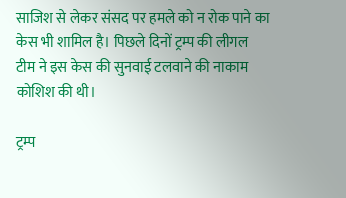साजिश से लेकर संसद पर हमले को न रोक पाने का केस भी शामिल है। पिछले दिनों ट्रम्प की लीगल टीम ने इस केस की सुनवाई टलवाने की नाकाम कोशिश की थी।

ट्रम्प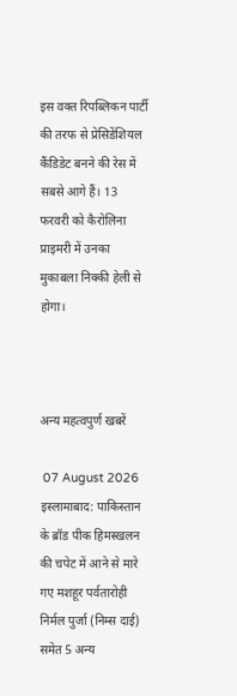इस वक्त रिपब्लिकन पार्टी की तरफ से प्रेसिडेंशियल कैंडिडेट बनने की रेस में सबसे आगे हैं। 13 फरवरी को कैरोलिना प्राइमरी में उनका मुकाबला निक्की हेली से होगा।



अन्य महत्वपुर्ण खबरें

 07 August 2026
इस्लामाबाद: पाकिस्तान के ब्रॉड पीक हिमस्खलन की चपेट में आने से मारे गए मशहूर पर्वतारोही निर्मल पुर्जा (निम्स दाई) समेत 5 अन्य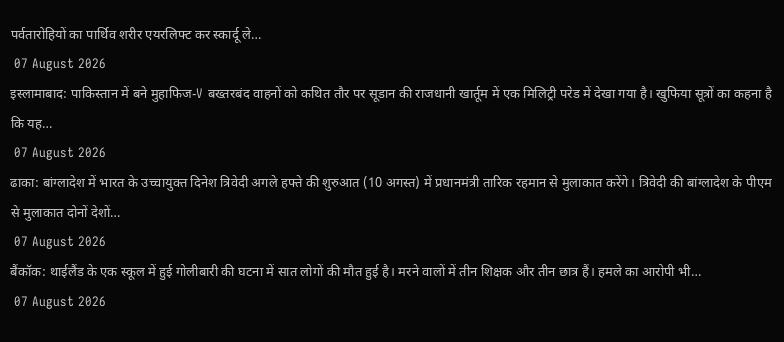पर्वतारोहियों का पार्थिव शरीर एयरलिफ्ट कर स्कार्दू ले…
 07 August 2026
इस्लामाबाद: पाकिस्तान में बने मुहाफिज-V बख्तरबंद वाहनों को कथित तौर पर सूडान की राजधानी खार्तूम में एक मिलिट्री परेड में देखा गया है। खुफिया सूत्रों का कहना है कि यह…
 07 August 2026
ढाका: बांग्लादेश में भारत के उच्चायुक्त दिनेश त्रिवेदी अगले हफ्ते की शुरुआत (10 अगस्त) में प्रधानमंत्री तारिक रहमान से मुलाकात करेंगे। त्रिवेदी की बांग्लादेश के पीएम से मुलाकात दोनों देशों…
 07 August 2026
बैंकॉक: थाईलैंड के एक स्कूल में हुई गोलीबारी की घटना में सात लोगों की मौत हुई है। मरने वालों में तीन शिक्षक और तीन छात्र हैं। हमले का आरोपी भी…
 07 August 2026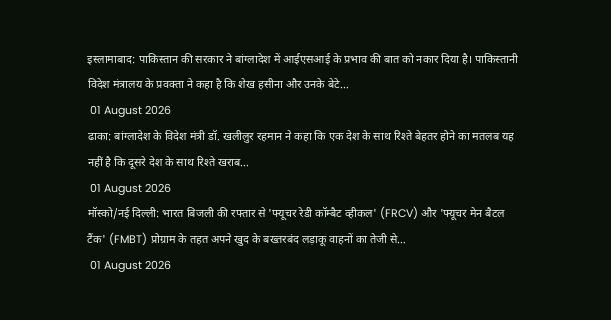इस्लामाबाद: पाकिस्तान की सरकार ने बांग्लादेश में आईएसआई के प्रभाव की बात को नकार दिया है। पाकिस्तानी विदेश मंत्रालय के प्रवक्ता ने कहा है कि शेख हसीना और उनके बेटे…
 01 August 2026
ढाका: बांग्लादेश के विदेश मंत्री डॉ. खलीलुर रहमान ने कहा कि एक देश के साथ रिश्ते बेहतर होने का मतलब यह नहीं है कि दूसरे देश के साथ रिश्ते खराब…
 01 August 2026
मॉस्को/नई दिल्ली: भारत बिजली की रफ्तार से 'फ्यूचर रेडी कॉम्बैट व्हीकल' (FRCV) और 'फ्यूचर मेन बैटल टैंक' (FMBT) प्रोग्राम के तहत अपने खुद के बख्तरबंद लड़ाकू वाहनों का तेजी से…
 01 August 2026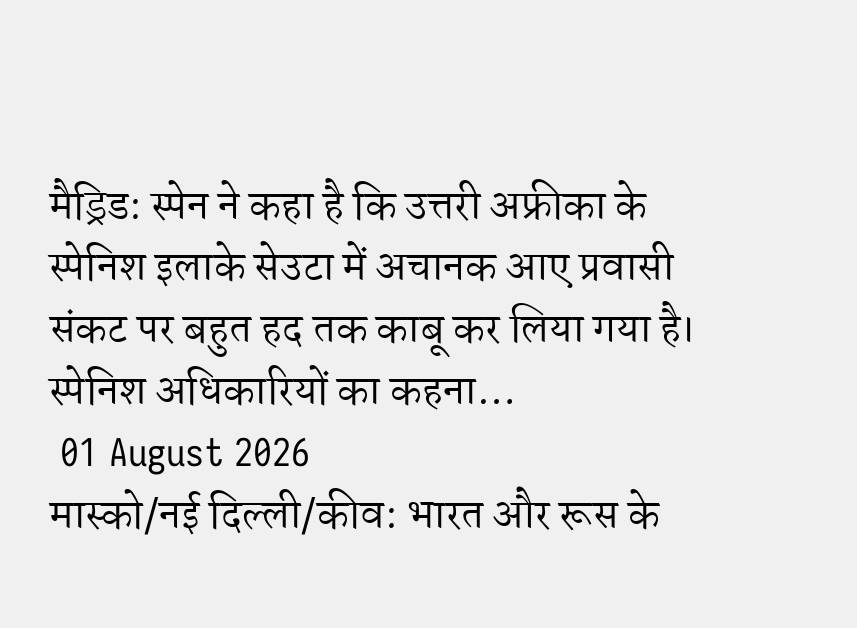मैड्रिड: स्पेन ने कहा है कि उत्तरी अफ्रीका के स्पेनिश इलाके सेउटा में अचानक आए प्रवासी संकट पर बहुत हद तक काबू कर लिया गया है। स्पेनिश अधिकारियों का कहना…
 01 August 2026
मास्‍को/नई दिल्‍ली/कीव: भारत और रूस के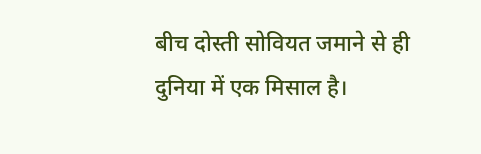बीच दोस्‍ती सोवियत जमाने से ही दुनिया में एक मिसाल है।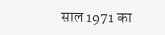साल 1971 का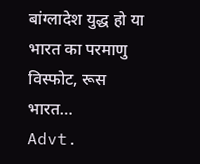बांग्‍लादेश युद्ध हो या भारत का परमाणु विस्‍फोट, रूस भारत…
Advt.